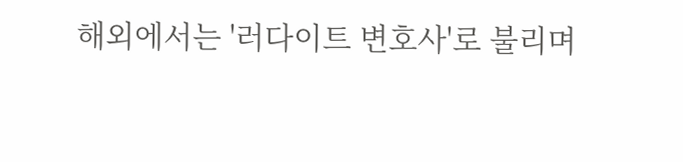해외에서는 '러다이트 변호사'로 불리며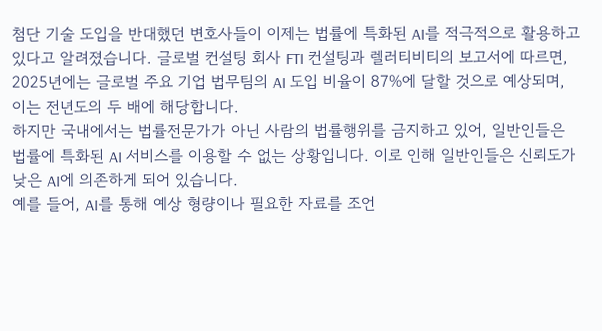첨단 기술 도입을 반대했던 변호사들이 이제는 법률에 특화된 AI를 적극적으로 활용하고 있다고 알려졌습니다. 글로벌 컨설팅 회사 FTI 컨설팅과 렐러티비티의 보고서에 따르면, 2025년에는 글로벌 주요 기업 법무팀의 AI 도입 비율이 87%에 달할 것으로 예상되며, 이는 전년도의 두 배에 해당합니다.
하지만 국내에서는 법률전문가가 아닌 사람의 법률행위를 금지하고 있어, 일반인들은 법률에 특화된 AI 서비스를 이용할 수 없는 상황입니다. 이로 인해 일반인들은 신뢰도가 낮은 AI에 의존하게 되어 있습니다.
예를 들어, AI를 통해 예상 형량이나 필요한 자료를 조언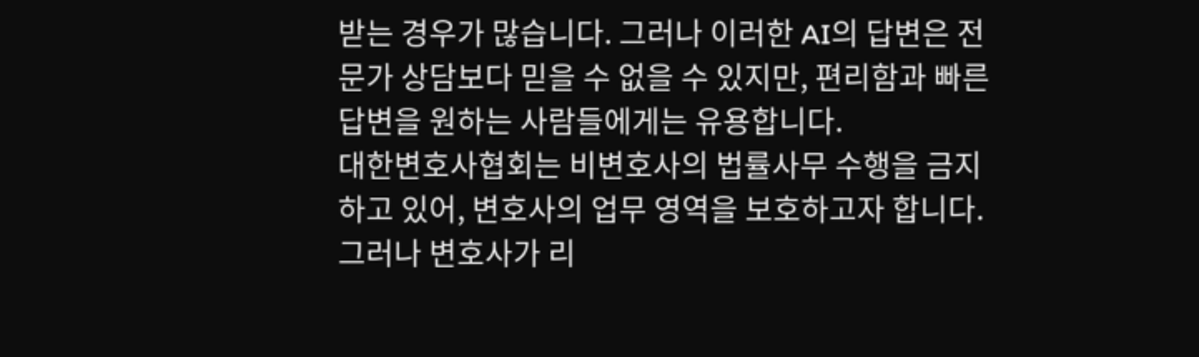받는 경우가 많습니다. 그러나 이러한 AI의 답변은 전문가 상담보다 믿을 수 없을 수 있지만, 편리함과 빠른 답변을 원하는 사람들에게는 유용합니다.
대한변호사협회는 비변호사의 법률사무 수행을 금지하고 있어, 변호사의 업무 영역을 보호하고자 합니다. 그러나 변호사가 리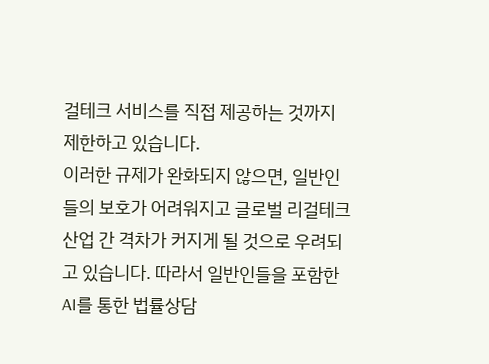걸테크 서비스를 직접 제공하는 것까지 제한하고 있습니다.
이러한 규제가 완화되지 않으면, 일반인들의 보호가 어려워지고 글로벌 리걸테크 산업 간 격차가 커지게 될 것으로 우려되고 있습니다. 따라서 일반인들을 포함한 AI를 통한 법률상담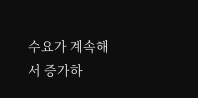수요가 계속해서 증가하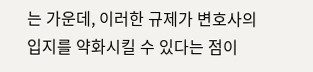는 가운데, 이러한 규제가 변호사의 입지를 약화시킬 수 있다는 점이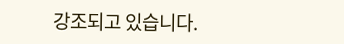강조되고 있습니다.